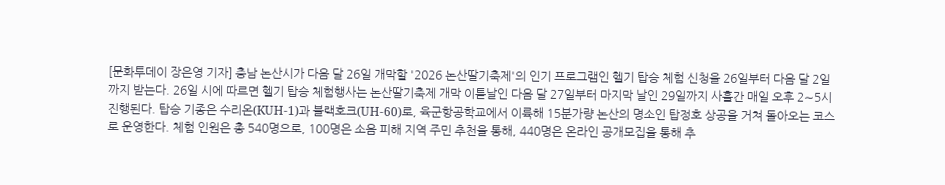[문화투데이 장은영 기자] 충남 논산시가 다음 달 26일 개막할 '2026 논산딸기축제'의 인기 프로그램인 헬기 탑승 체험 신청을 26일부터 다음 달 2일까지 받는다. 26일 시에 따르면 헬기 탑승 체험행사는 논산딸기축제 개막 이튿날인 다음 달 27일부터 마지막 날인 29일까지 사흘간 매일 오후 2∼5시 진행된다. 탑승 기종은 수리온(KUH-1)과 블랙호크(UH-60)로, 육군항공학교에서 이륙해 15분가량 논산의 명소인 탑정호 상공을 거쳐 돌아오는 코스로 운영한다. 체험 인원은 총 540명으로, 100명은 소음 피해 지역 주민 추천을 통해, 440명은 온라인 공개모집을 통해 추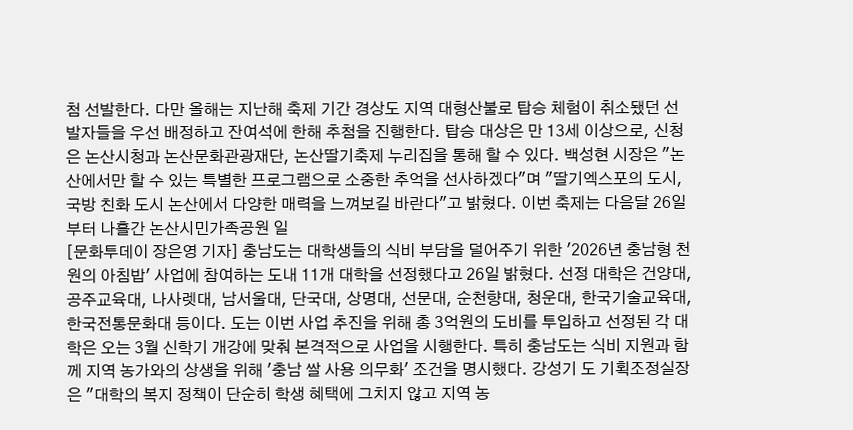첨 선발한다. 다만 올해는 지난해 축제 기간 경상도 지역 대형산불로 탑승 체험이 취소됐던 선발자들을 우선 배정하고 잔여석에 한해 추첨을 진행한다. 탑승 대상은 만 13세 이상으로, 신청은 논산시청과 논산문화관광재단, 논산딸기축제 누리집을 통해 할 수 있다. 백성현 시장은 "논산에서만 할 수 있는 특별한 프로그램으로 소중한 추억을 선사하겠다"며 "딸기엑스포의 도시, 국방 친화 도시 논산에서 다양한 매력을 느껴보길 바란다"고 밝혔다. 이번 축제는 다음달 26일부터 나흘간 논산시민가족공원 일
[문화투데이 장은영 기자] 충남도는 대학생들의 식비 부담을 덜어주기 위한 '2026년 충남형 천원의 아침밥' 사업에 참여하는 도내 11개 대학을 선정했다고 26일 밝혔다. 선정 대학은 건양대, 공주교육대, 나사렛대, 남서울대, 단국대, 상명대, 선문대, 순천향대, 청운대, 한국기술교육대, 한국전통문화대 등이다. 도는 이번 사업 추진을 위해 총 3억원의 도비를 투입하고 선정된 각 대학은 오는 3월 신학기 개강에 맞춰 본격적으로 사업을 시행한다. 특히 충남도는 식비 지원과 함께 지역 농가와의 상생을 위해 '충남 쌀 사용 의무화' 조건을 명시했다. 강성기 도 기획조정실장은 "대학의 복지 정책이 단순히 학생 혜택에 그치지 않고 지역 농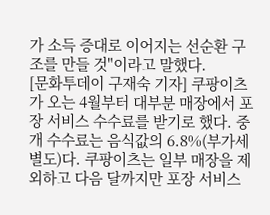가 소득 증대로 이어지는 선순환 구조를 만들 것"이라고 말했다.
[문화투데이 구재숙 기자] 쿠팡이츠가 오는 4월부터 대부분 매장에서 포장 서비스 수수료를 받기로 했다. 중개 수수료는 음식값의 6.8%(부가세 별도)다. 쿠팡이츠는 일부 매장을 제외하고 다음 달까지만 포장 서비스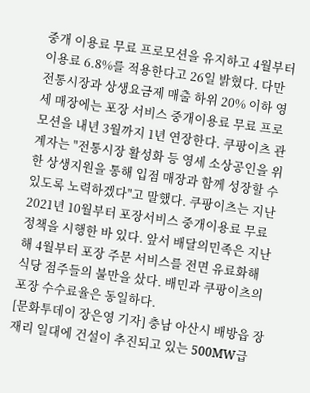중개 이용료 무료 프로모션을 유지하고 4월부터 이용료 6.8%를 적용한다고 26일 밝혔다. 다만 전통시장과 상생요금제 매출 하위 20% 이하 영세 매장에는 포장 서비스 중개이용료 무료 프로모션을 내년 3월까지 1년 연장한다. 쿠팡이츠 관계자는 "전통시장 활성화 등 영세 소상공인을 위한 상생지원을 통해 입점 매장과 함께 성장할 수 있도록 노력하겠다"고 말했다. 쿠팡이츠는 지난 2021년 10월부터 포장서비스 중개이용료 무료 정책을 시행한 바 있다. 앞서 배달의민족은 지난해 4월부터 포장 주문 서비스를 전면 유료화해 식당 점주들의 불만을 샀다. 배민과 쿠팡이츠의 포장 수수료율은 동일하다.
[문화투데이 장은영 기자] 충남 아산시 배방읍 장재리 일대에 건설이 추진되고 있는 500MW급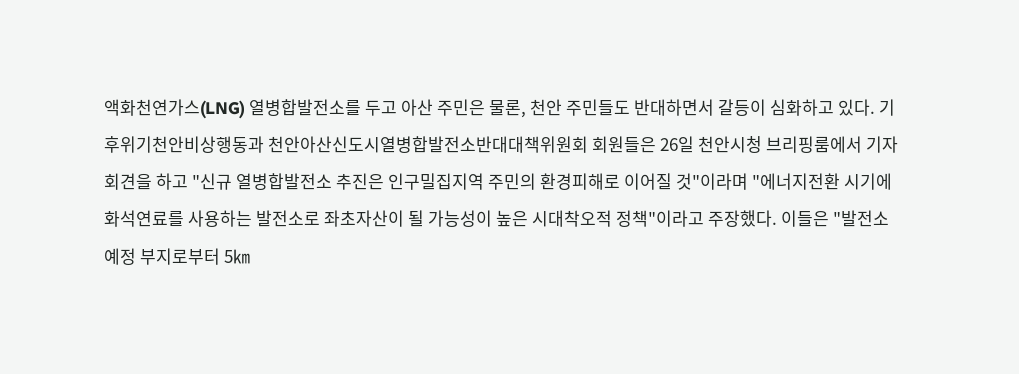액화천연가스(LNG) 열병합발전소를 두고 아산 주민은 물론, 천안 주민들도 반대하면서 갈등이 심화하고 있다. 기후위기천안비상행동과 천안아산신도시열병합발전소반대대책위원회 회원들은 26일 천안시청 브리핑룸에서 기자회견을 하고 "신규 열병합발전소 추진은 인구밀집지역 주민의 환경피해로 이어질 것"이라며 "에너지전환 시기에 화석연료를 사용하는 발전소로 좌초자산이 될 가능성이 높은 시대착오적 정책"이라고 주장했다. 이들은 "발전소 예정 부지로부터 5㎞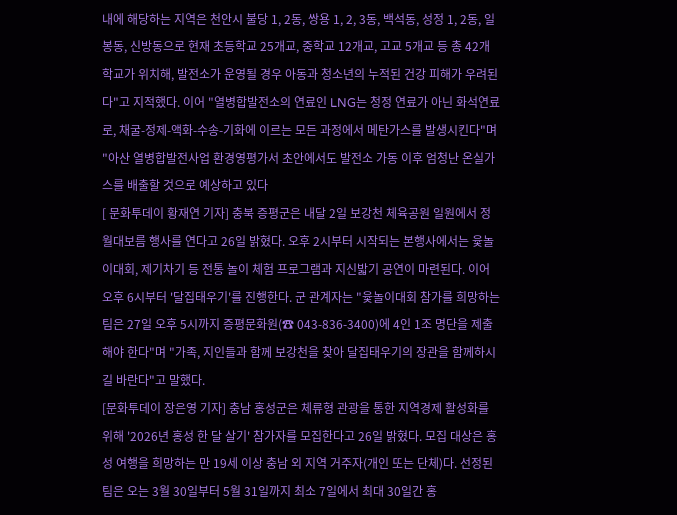내에 해당하는 지역은 천안시 불당 1, 2동, 쌍용 1, 2, 3동, 백석동, 성정 1, 2동, 일봉동, 신방동으로 현재 초등학교 25개교, 중학교 12개교, 고교 5개교 등 총 42개 학교가 위치해, 발전소가 운영될 경우 아동과 청소년의 누적된 건강 피해가 우려된다"고 지적했다. 이어 "열병합발전소의 연료인 LNG는 청정 연료가 아닌 화석연료로, 채굴-정제-액화-수송-기화에 이르는 모든 과정에서 메탄가스를 발생시킨다"며 "아산 열병합발전사업 환경영평가서 초안에서도 발전소 가동 이후 엄청난 온실가스를 배출할 것으로 예상하고 있다
[ 문화투데이 황재연 기자] 충북 증평군은 내달 2일 보강천 체육공원 일원에서 정월대보름 행사를 연다고 26일 밝혔다. 오후 2시부터 시작되는 본행사에서는 윷놀이대회, 제기차기 등 전통 놀이 체험 프로그램과 지신밟기 공연이 마련된다. 이어 오후 6시부터 '달집태우기'를 진행한다. 군 관계자는 "윷놀이대회 참가를 희망하는 팀은 27일 오후 5시까지 증평문화원(☎ 043-836-3400)에 4인 1조 명단을 제출해야 한다"며 "가족, 지인들과 함께 보강천을 찾아 달집태우기의 장관을 함께하시길 바란다"고 말했다.
[문화투데이 장은영 기자] 충남 홍성군은 체류형 관광을 통한 지역경제 활성화를 위해 '2026년 홍성 한 달 살기' 참가자를 모집한다고 26일 밝혔다. 모집 대상은 홍성 여행을 희망하는 만 19세 이상 충남 외 지역 거주자(개인 또는 단체)다. 선정된 팀은 오는 3월 30일부터 5월 31일까지 최소 7일에서 최대 30일간 홍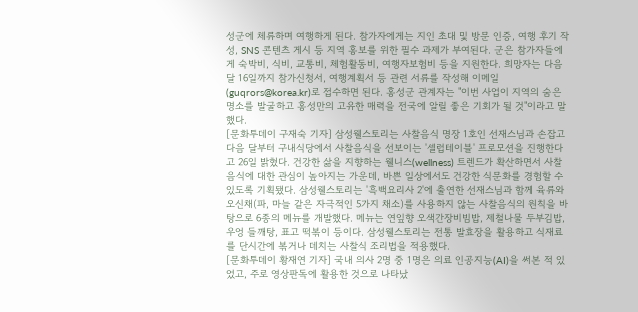성군에 체류하며 여행하게 된다. 참가자에게는 지인 초대 및 방문 인증, 여행 후기 작성, SNS 콘텐츠 게시 등 지역 홍보를 위한 필수 과제가 부여된다. 군은 참가자들에게 숙박비, 식비, 교통비, 체험활동비, 여행자보험비 등을 지원한다. 희망자는 다음 달 16일까지 참가신청서, 여행계획서 등 관련 서류를 작성해 이메일(guqrors@korea.kr)로 접수하면 된다. 홍성군 관계자는 "이번 사업이 지역의 숨은 명소를 발굴하고 홍성만의 고유한 매력을 전국에 알릴 좋은 기회가 될 것"이라고 말했다.
[문화투데이 구재숙 기자] 삼성웰스토리는 사찰음식 명장 1호인 선재스님과 손잡고 다음 달부터 구내식당에서 사찰음식을 선보이는 '셀럽테이블' 프로모션을 진행한다고 26일 밝혔다. 건강한 삶을 지향하는 웰니스(wellness) 트렌드가 확산하면서 사찰음식에 대한 관심이 높아지는 가운데, 바쁜 일상에서도 건강한 식문화를 경험할 수 있도록 기획됐다. 삼성웰스토리는 '흑백요리사 2'에 출연한 선재스님과 함께 육류와 오신채(파, 마늘 같은 자극적인 5가지 채소)를 사용하지 않는 사찰음식의 원칙을 바탕으로 6종의 메뉴를 개발했다. 메뉴는 연잎향 오색간장비빔밥, 제철나물 두부김밥, 우엉 들깨탕, 표고 떡볶이 등이다. 삼성웰스토리는 전통 발효장을 활용하고 식재료를 단시간에 볶거나 데치는 사찰식 조리법을 적용했다.
[문화투데이 황재연 기자] 국내 의사 2명 중 1명은 의료 인공지능(AI)을 써본 적 있었고, 주로 영상판독에 활용한 것으로 나타났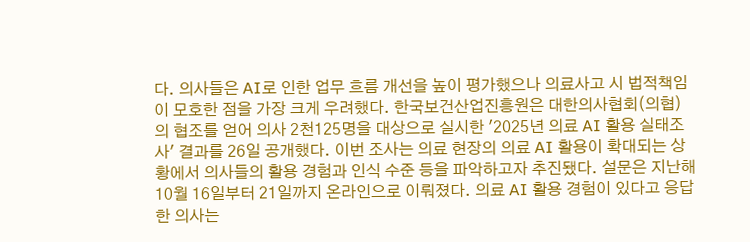다. 의사들은 AI로 인한 업무 흐름 개선을 높이 평가했으나 의료사고 시 법적책임이 모호한 점을 가장 크게 우려했다. 한국보건산업진흥원은 대한의사협회(의협)의 협조를 얻어 의사 2천125명을 대상으로 실시한 '2025년 의료 AI 활용 실태조사' 결과를 26일 공개했다. 이번 조사는 의료 현장의 의료 AI 활용이 확대되는 상황에서 의사들의 활용 경험과 인식 수준 등을 파악하고자 추진됐다. 설문은 지난해 10월 16일부터 21일까지 온라인으로 이뤄졌다. 의료 AI 활용 경험이 있다고 응답한 의사는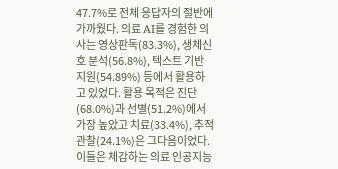47.7%로 전체 응답자의 절반에 가까웠다. 의료 AI를 경험한 의사는 영상판독(83.3%), 생체신호 분석(56.8%), 텍스트 기반 지원(54.89%) 등에서 활용하고 있었다. 활용 목적은 진단(68.0%)과 선별(51.2%)에서 가장 높았고 치료(33.4%), 추적관찰(24.1%)은 그다음이었다. 이들은 체감하는 의료 인공지능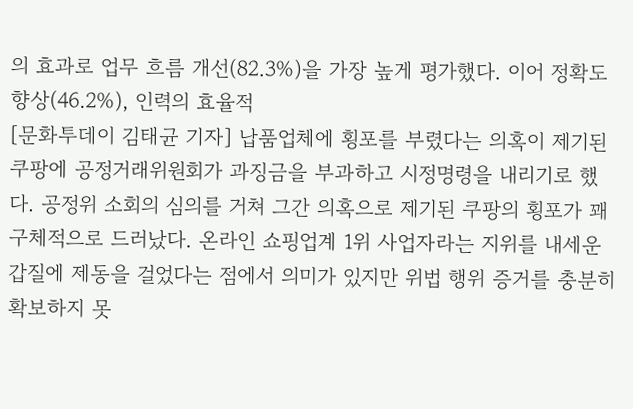의 효과로 업무 흐름 개선(82.3%)을 가장 높게 평가했다. 이어 정확도 향상(46.2%), 인력의 효율적
[문화투데이 김태균 기자] 납품업체에 횡포를 부렸다는 의혹이 제기된 쿠팡에 공정거래위원회가 과징금을 부과하고 시정명령을 내리기로 했다. 공정위 소회의 심의를 거쳐 그간 의혹으로 제기된 쿠팡의 횡포가 꽤 구체적으로 드러났다. 온라인 쇼핑업계 1위 사업자라는 지위를 내세운 갑질에 제동을 걸었다는 점에서 의미가 있지만 위법 행위 증거를 충분히 확보하지 못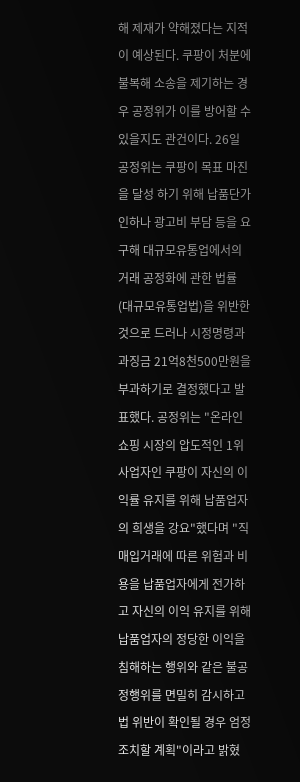해 제재가 약해졌다는 지적이 예상된다. 쿠팡이 처분에 불복해 소송을 제기하는 경우 공정위가 이를 방어할 수 있을지도 관건이다. 26일 공정위는 쿠팡이 목표 마진을 달성 하기 위해 납품단가 인하나 광고비 부담 등을 요구해 대규모유통업에서의 거래 공정화에 관한 법률(대규모유통업법)을 위반한 것으로 드러나 시정명령과 과징금 21억8천500만원을 부과하기로 결정했다고 발표했다. 공정위는 "온라인쇼핑 시장의 압도적인 1위 사업자인 쿠팡이 자신의 이익률 유지를 위해 납품업자의 희생을 강요"했다며 "직매입거래에 따른 위험과 비용을 납품업자에게 전가하고 자신의 이익 유지를 위해 납품업자의 정당한 이익을 침해하는 행위와 같은 불공정행위를 면밀히 감시하고 법 위반이 확인될 경우 엄정 조치할 계획"이라고 밝혔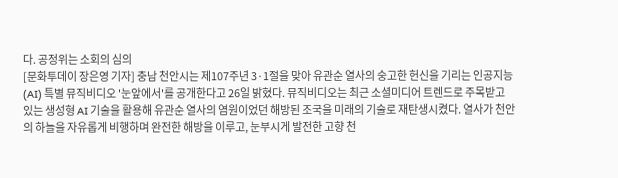다. 공정위는 소회의 심의
[문화투데이 장은영 기자] 충남 천안시는 제107주년 3·1절을 맞아 유관순 열사의 숭고한 헌신을 기리는 인공지능(AI) 특별 뮤직비디오 '눈앞에서'를 공개한다고 26일 밝혔다. 뮤직비디오는 최근 소셜미디어 트렌드로 주목받고 있는 생성형 AI 기술을 활용해 유관순 열사의 염원이었던 해방된 조국을 미래의 기술로 재탄생시켰다. 열사가 천안의 하늘을 자유롭게 비행하며 완전한 해방을 이루고, 눈부시게 발전한 고향 천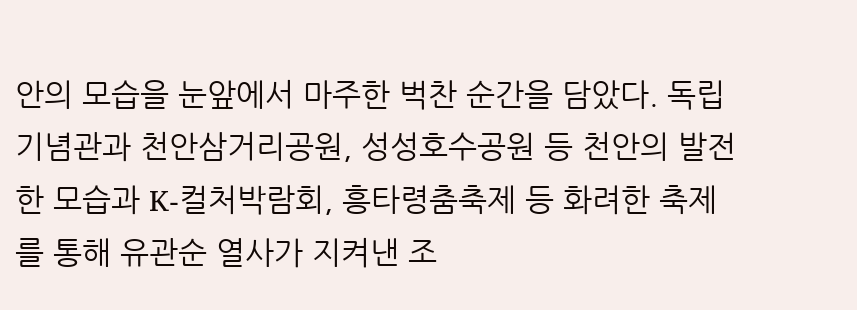안의 모습을 눈앞에서 마주한 벅찬 순간을 담았다. 독립기념관과 천안삼거리공원, 성성호수공원 등 천안의 발전한 모습과 K-컬처박람회, 흥타령춤축제 등 화려한 축제를 통해 유관순 열사가 지켜낸 조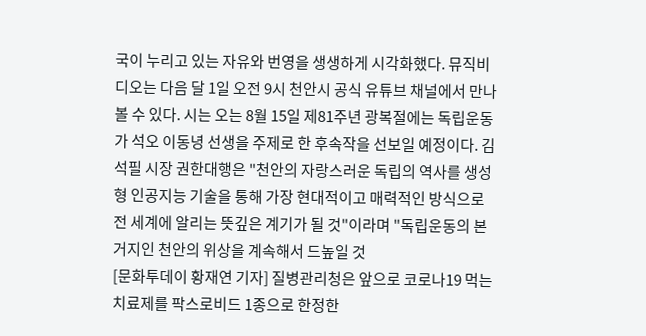국이 누리고 있는 자유와 번영을 생생하게 시각화했다. 뮤직비디오는 다음 달 1일 오전 9시 천안시 공식 유튜브 채널에서 만나볼 수 있다. 시는 오는 8월 15일 제81주년 광복절에는 독립운동가 석오 이동녕 선생을 주제로 한 후속작을 선보일 예정이다. 김석필 시장 권한대행은 "천안의 자랑스러운 독립의 역사를 생성형 인공지능 기술을 통해 가장 현대적이고 매력적인 방식으로 전 세계에 알리는 뜻깊은 계기가 될 것"이라며 "독립운동의 본거지인 천안의 위상을 계속해서 드높일 것
[문화투데이 황재연 기자] 질병관리청은 앞으로 코로나19 먹는 치료제를 팍스로비드 1종으로 한정한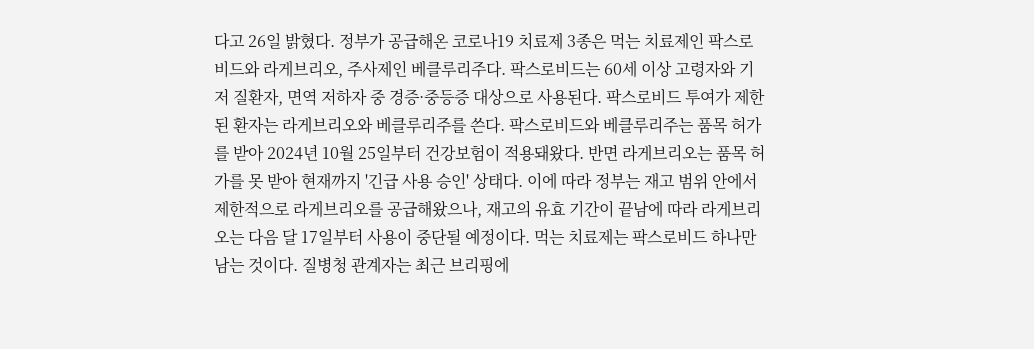다고 26일 밝혔다. 정부가 공급해온 코로나19 치료제 3종은 먹는 치료제인 팍스로비드와 라게브리오, 주사제인 베클루리주다. 팍스로비드는 60세 이상 고령자와 기저 질환자, 면역 저하자 중 경증·중등증 대상으로 사용된다. 팍스로비드 투여가 제한된 환자는 라게브리오와 베클루리주를 쓴다. 팍스로비드와 베클루리주는 품목 허가를 받아 2024년 10월 25일부터 건강보험이 적용돼왔다. 반면 라게브리오는 품목 허가를 못 받아 현재까지 '긴급 사용 승인' 상태다. 이에 따라 정부는 재고 범위 안에서 제한적으로 라게브리오를 공급해왔으나, 재고의 유효 기간이 끝남에 따라 라게브리오는 다음 달 17일부터 사용이 중단될 예정이다. 먹는 치료제는 팍스로비드 하나만 남는 것이다. 질병청 관계자는 최근 브리핑에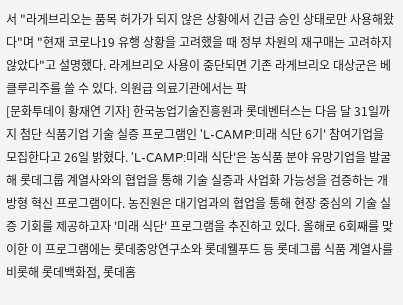서 "라게브리오는 품목 허가가 되지 않은 상황에서 긴급 승인 상태로만 사용해왔다"며 "현재 코로나19 유행 상황을 고려했을 때 정부 차원의 재구매는 고려하지 않았다"고 설명했다. 라게브리오 사용이 중단되면 기존 라게브리오 대상군은 베클루리주를 쓸 수 있다. 의원급 의료기관에서는 팍
[문화투데이 황재연 기자] 한국농업기술진흥원과 롯데벤터스는 다음 달 31일까지 첨단 식품기업 기술 실증 프로그램인 'L-CAMP:미래 식단 6기' 참여기업을 모집한다고 26일 밝혔다. 'L-CAMP:미래 식단'은 농식품 분야 유망기업을 발굴해 롯데그룹 계열사와의 협업을 통해 기술 실증과 사업화 가능성을 검증하는 개방형 혁신 프로그램이다. 농진원은 대기업과의 협업을 통해 현장 중심의 기술 실증 기회를 제공하고자 '미래 식단' 프로그램을 추진하고 있다. 올해로 6회째를 맞이한 이 프로그램에는 롯데중앙연구소와 롯데웰푸드 등 롯데그룹 식품 계열사를 비롯해 롯데백화점, 롯데홈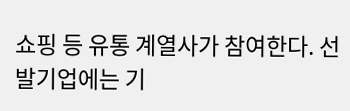쇼핑 등 유통 계열사가 참여한다. 선발기업에는 기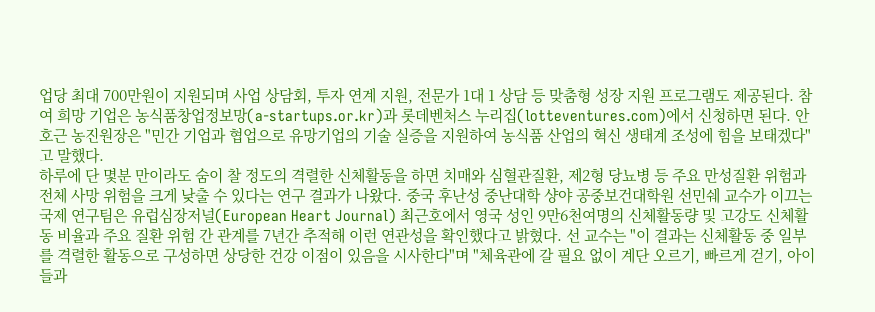업당 최대 700만원이 지원되며 사업 상담회, 투자 연계 지원, 전문가 1대 1 상담 등 맞춤형 성장 지원 프로그램도 제공된다. 참여 희망 기업은 농식품창업정보망(a-startups.or.kr)과 롯데벤처스 누리집(lotteventures.com)에서 신청하면 된다. 안호근 농진원장은 "민간 기업과 협업으로 유망기업의 기술 실증을 지원하여 농식품 산업의 혁신 생태계 조성에 힘을 보태겠다"고 말했다.
하루에 단 몇분 만이라도 숨이 찰 정도의 격렬한 신체활동을 하면 치매와 심혈관질환, 제2형 당뇨병 등 주요 만성질환 위험과 전체 사망 위험을 크게 낮출 수 있다는 연구 결과가 나왔다. 중국 후난성 중난대학 샹야 공중보건대학원 선민쉐 교수가 이끄는 국제 연구팀은 유럽심장저널(European Heart Journal) 최근호에서 영국 성인 9만6천여명의 신체활동량 및 고강도 신체활동 비율과 주요 질환 위험 간 관계를 7년간 추적해 이런 연관성을 확인했다고 밝혔다. 선 교수는 "이 결과는 신체활동 중 일부를 격렬한 활동으로 구성하면 상당한 건강 이점이 있음을 시사한다"며 "체육관에 갈 필요 없이 계단 오르기, 빠르게 걷기, 아이들과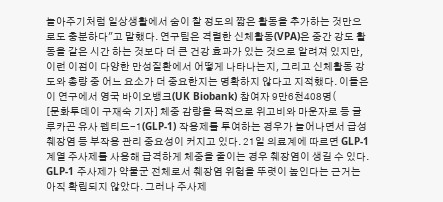놀아주기처럼 일상생활에서 숨이 찰 정도의 짧은 활동을 추가하는 것만으로도 충분하다"고 말했다. 연구팀은 격렬한 신체활동(VPA)은 중간 강도 활동을 같은 시간 하는 것보다 더 큰 건강 효과가 있는 것으로 알려져 있지만, 이런 이점이 다양한 만성질환에서 어떻게 나타나는지, 그리고 신체활동 강도와 총량 중 어느 요소가 더 중요한지는 명확하지 않다고 지적했다. 이들은 이 연구에서 영국 바이오뱅크(UK Biobank) 참여자 9만6천408명(
[문화투데이 구재숙 기자] 체중 감량을 목적으로 위고비와 마운자로 등 글루카곤 유사 펩티드-1(GLP-1) 작용제를 투여하는 경우가 늘어나면서 급성 췌장염 등 부작용 관리 중요성이 커지고 있다. 21일 의료계에 따르면 GLP-1 계열 주사제를 사용해 급격하게 체중을 줄이는 경우 췌장염이 생길 수 있다. GLP-1 주사제가 약물군 전체로서 췌장염 위험을 뚜렷이 높인다는 근거는 아직 확립되지 않았다. 그러나 주사제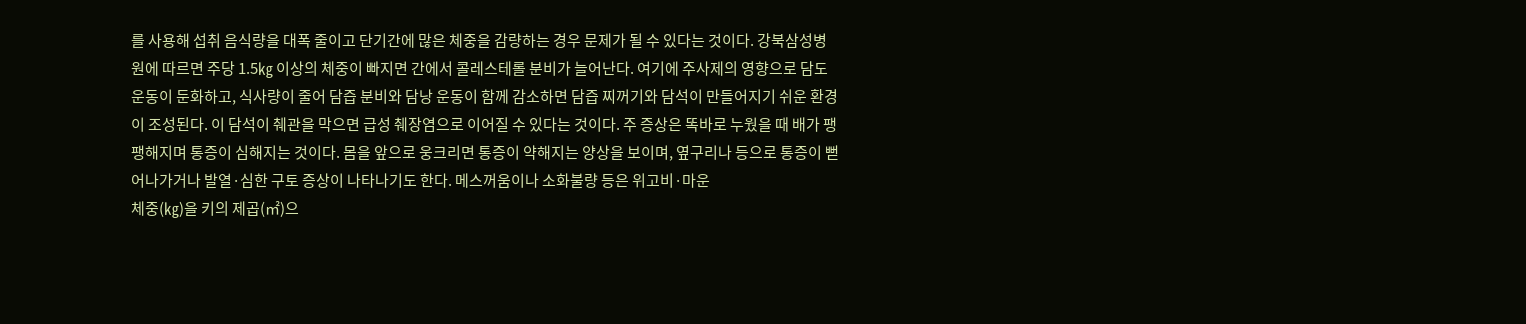를 사용해 섭취 음식량을 대폭 줄이고 단기간에 많은 체중을 감량하는 경우 문제가 될 수 있다는 것이다. 강북삼성병원에 따르면 주당 1.5㎏ 이상의 체중이 빠지면 간에서 콜레스테롤 분비가 늘어난다. 여기에 주사제의 영향으로 담도 운동이 둔화하고, 식사량이 줄어 담즙 분비와 담낭 운동이 함께 감소하면 담즙 찌꺼기와 담석이 만들어지기 쉬운 환경이 조성된다. 이 담석이 췌관을 막으면 급성 췌장염으로 이어질 수 있다는 것이다. 주 증상은 똑바로 누웠을 때 배가 팽팽해지며 통증이 심해지는 것이다. 몸을 앞으로 웅크리면 통증이 약해지는 양상을 보이며, 옆구리나 등으로 통증이 뻗어나가거나 발열·심한 구토 증상이 나타나기도 한다. 메스꺼움이나 소화불량 등은 위고비·마운
체중(㎏)을 키의 제곱(㎡)으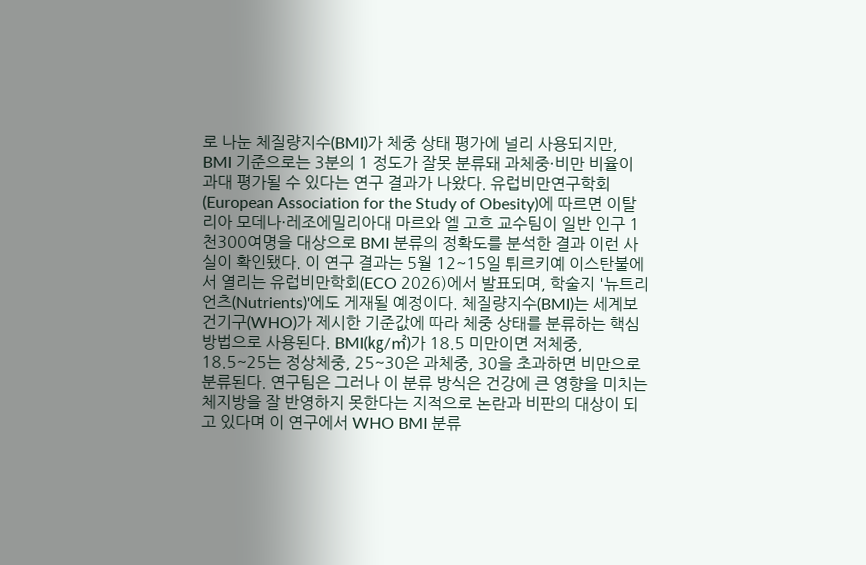로 나눈 체질량지수(BMI)가 체중 상태 평가에 널리 사용되지만, BMI 기준으로는 3분의 1 정도가 잘못 분류돼 과체중·비만 비율이 과대 평가될 수 있다는 연구 결과가 나왔다. 유럽비만연구학회(European Association for the Study of Obesity)에 따르면 이탈리아 모데나·레조에밀리아대 마르와 엘 고흐 교수팀이 일반 인구 1천300여명을 대상으로 BMI 분류의 정확도를 분석한 결과 이런 사실이 확인됐다. 이 연구 결과는 5월 12~15일 튀르키예 이스탄불에서 열리는 유럽비만학회(ECO 2026)에서 발표되며, 학술지 '뉴트리언츠(Nutrients)'에도 게재될 예정이다. 체질량지수(BMI)는 세계보건기구(WHO)가 제시한 기준값에 따라 체중 상태를 분류하는 핵심 방법으로 사용된다. BMI(㎏/㎡)가 18.5 미만이면 저체중, 18.5~25는 정상체중, 25~30은 과체중, 30을 초과하면 비만으로 분류된다. 연구팀은 그러나 이 분류 방식은 건강에 큰 영향을 미치는 체지방을 잘 반영하지 못한다는 지적으로 논란과 비판의 대상이 되고 있다며 이 연구에서 WHO BMI 분류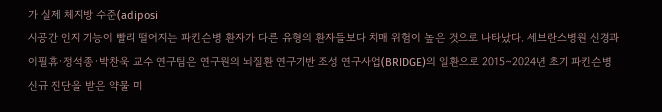가 실제 체지방 수준(adiposi
시공간 인지 기능이 빨리 떨어지는 파킨슨병 환자가 다른 유형의 환자들보다 치매 위험이 높은 것으로 나타났다. 세브란스병원 신경과 이필휴·정석종·박찬욱 교수 연구팀은 연구원의 뇌질환 연구기반 조성 연구사업(BRIDGE)의 일환으로 2015∼2024년 초기 파킨슨병 신규 진단을 받은 약물 미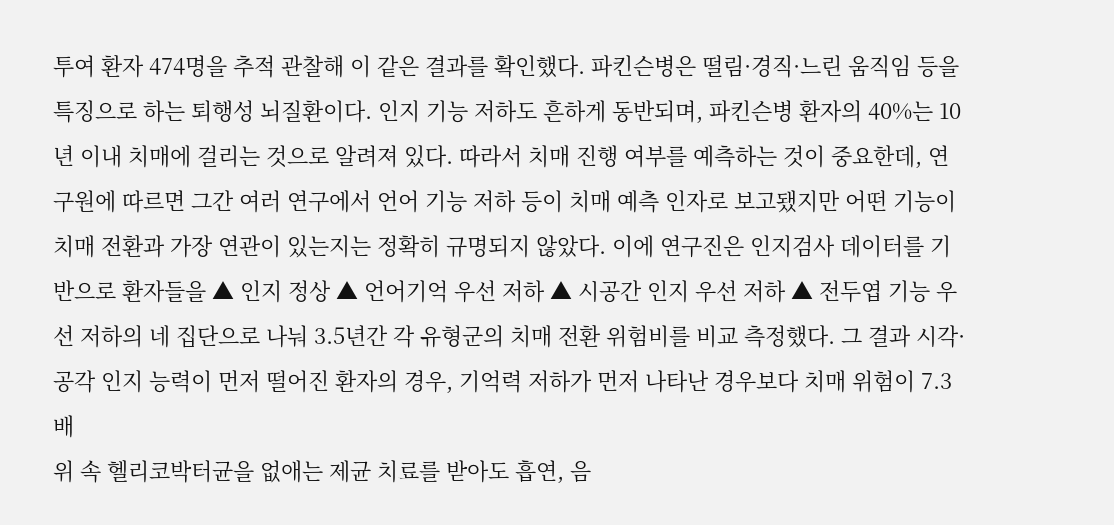투여 환자 474명을 추적 관찰해 이 같은 결과를 확인했다. 파킨슨병은 떨림·경직·느린 움직임 등을 특징으로 하는 퇴행성 뇌질환이다. 인지 기능 저하도 흔하게 동반되며, 파킨슨병 환자의 40%는 10년 이내 치매에 걸리는 것으로 알려져 있다. 따라서 치매 진행 여부를 예측하는 것이 중요한데, 연구원에 따르면 그간 여러 연구에서 언어 기능 저하 등이 치매 예측 인자로 보고됐지만 어떤 기능이 치매 전환과 가장 연관이 있는지는 정확히 규명되지 않았다. 이에 연구진은 인지검사 데이터를 기반으로 환자들을 ▲ 인지 정상 ▲ 언어기억 우선 저하 ▲ 시공간 인지 우선 저하 ▲ 전두엽 기능 우선 저하의 네 집단으로 나눠 3.5년간 각 유형군의 치매 전환 위험비를 비교 측정했다. 그 결과 시각·공각 인지 능력이 먼저 떨어진 환자의 경우, 기억력 저하가 먼저 나타난 경우보다 치매 위험이 7.3배
위 속 헬리코박터균을 없애는 제균 치료를 받아도 흡연, 음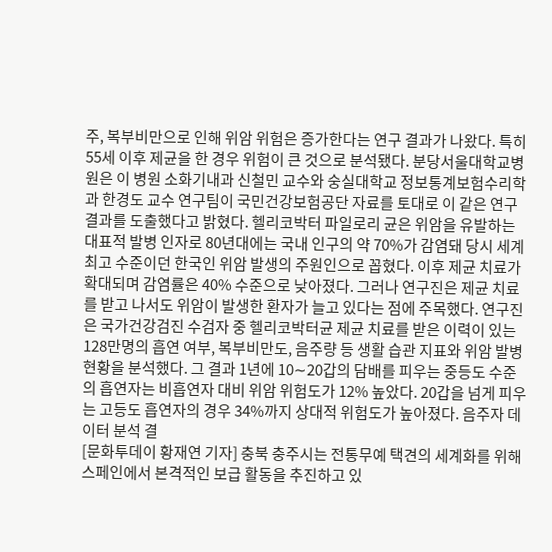주, 복부비만으로 인해 위암 위험은 증가한다는 연구 결과가 나왔다. 특히 55세 이후 제균을 한 경우 위험이 큰 것으로 분석됐다. 분당서울대학교병원은 이 병원 소화기내과 신철민 교수와 숭실대학교 정보통계보험수리학과 한경도 교수 연구팀이 국민건강보험공단 자료를 토대로 이 같은 연구 결과를 도출했다고 밝혔다. 헬리코박터 파일로리 균은 위암을 유발하는 대표적 발병 인자로 80년대에는 국내 인구의 약 70%가 감염돼 당시 세계 최고 수준이던 한국인 위암 발생의 주원인으로 꼽혔다. 이후 제균 치료가 확대되며 감염률은 40% 수준으로 낮아졌다. 그러나 연구진은 제균 치료를 받고 나서도 위암이 발생한 환자가 늘고 있다는 점에 주목했다. 연구진은 국가건강검진 수검자 중 헬리코박터균 제균 치료를 받은 이력이 있는 128만명의 흡연 여부, 복부비만도, 음주량 등 생활 습관 지표와 위암 발병 현황을 분석했다. 그 결과 1년에 10∼20갑의 담배를 피우는 중등도 수준의 흡연자는 비흡연자 대비 위암 위험도가 12% 높았다. 20갑을 넘게 피우는 고등도 흡연자의 경우 34%까지 상대적 위험도가 높아졌다. 음주자 데이터 분석 결
[문화투데이 황재연 기자] 충북 충주시는 전통무예 택견의 세계화를 위해 스페인에서 본격적인 보급 활동을 추진하고 있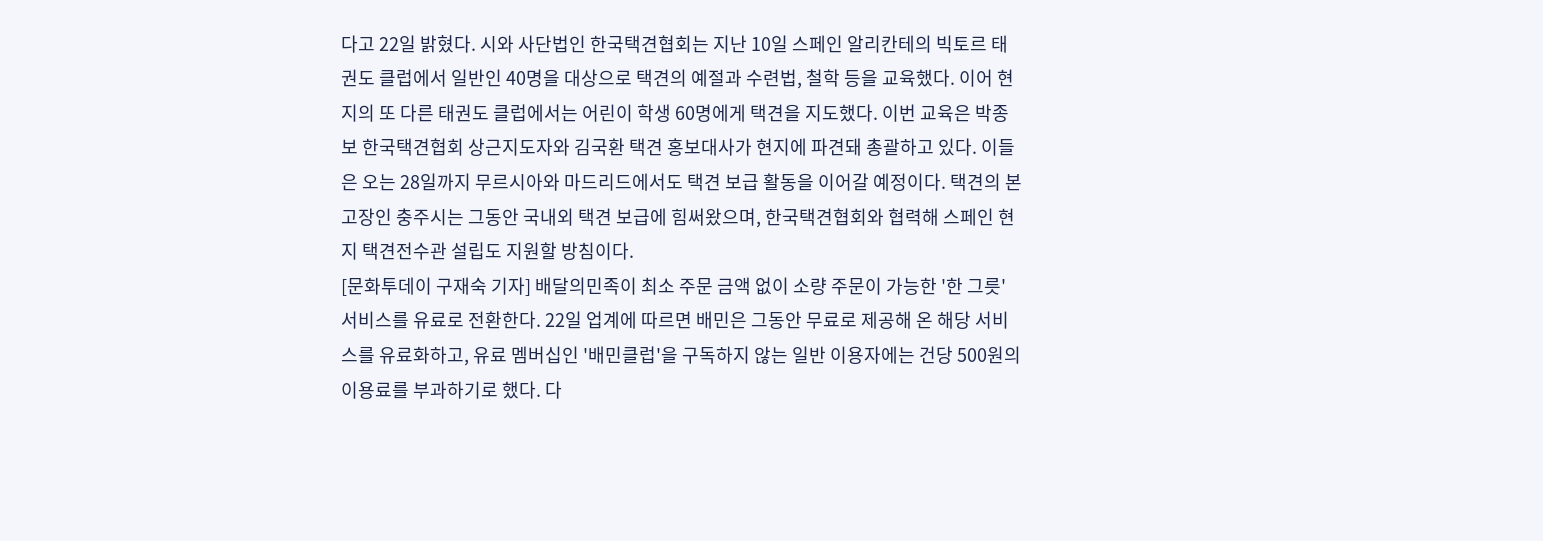다고 22일 밝혔다. 시와 사단법인 한국택견협회는 지난 10일 스페인 알리칸테의 빅토르 태권도 클럽에서 일반인 40명을 대상으로 택견의 예절과 수련법, 철학 등을 교육했다. 이어 현지의 또 다른 태권도 클럽에서는 어린이 학생 60명에게 택견을 지도했다. 이번 교육은 박종보 한국택견협회 상근지도자와 김국환 택견 홍보대사가 현지에 파견돼 총괄하고 있다. 이들은 오는 28일까지 무르시아와 마드리드에서도 택견 보급 활동을 이어갈 예정이다. 택견의 본고장인 충주시는 그동안 국내외 택견 보급에 힘써왔으며, 한국택견협회와 협력해 스페인 현지 택견전수관 설립도 지원할 방침이다.
[문화투데이 구재숙 기자] 배달의민족이 최소 주문 금액 없이 소량 주문이 가능한 '한 그릇' 서비스를 유료로 전환한다. 22일 업계에 따르면 배민은 그동안 무료로 제공해 온 해당 서비스를 유료화하고, 유료 멤버십인 '배민클럽'을 구독하지 않는 일반 이용자에는 건당 500원의 이용료를 부과하기로 했다. 다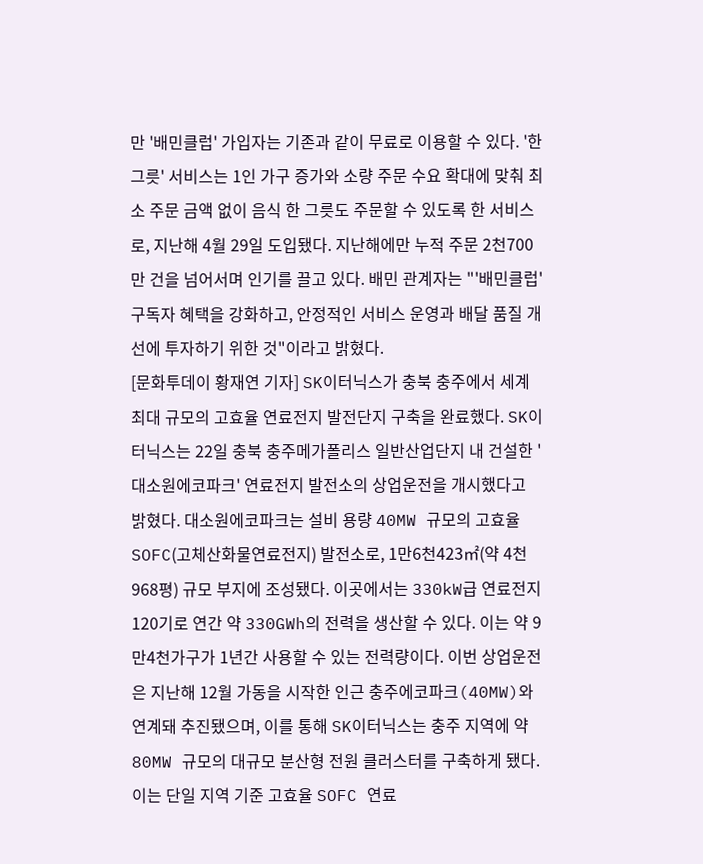만 '배민클럽' 가입자는 기존과 같이 무료로 이용할 수 있다. '한 그릇' 서비스는 1인 가구 증가와 소량 주문 수요 확대에 맞춰 최소 주문 금액 없이 음식 한 그릇도 주문할 수 있도록 한 서비스로, 지난해 4월 29일 도입됐다. 지난해에만 누적 주문 2천700만 건을 넘어서며 인기를 끌고 있다. 배민 관계자는 "'배민클럽' 구독자 혜택을 강화하고, 안정적인 서비스 운영과 배달 품질 개선에 투자하기 위한 것"이라고 밝혔다.
[문화투데이 황재연 기자] SK이터닉스가 충북 충주에서 세계 최대 규모의 고효율 연료전지 발전단지 구축을 완료했다. SK이터닉스는 22일 충북 충주메가폴리스 일반산업단지 내 건설한 '대소원에코파크' 연료전지 발전소의 상업운전을 개시했다고 밝혔다. 대소원에코파크는 설비 용량 40MW 규모의 고효율 SOFC(고체산화물연료전지) 발전소로, 1만6천423㎡(약 4천968평) 규모 부지에 조성됐다. 이곳에서는 330kW급 연료전지 120기로 연간 약 330GWh의 전력을 생산할 수 있다. 이는 약 9만4천가구가 1년간 사용할 수 있는 전력량이다. 이번 상업운전은 지난해 12월 가동을 시작한 인근 충주에코파크(40MW)와 연계돼 추진됐으며, 이를 통해 SK이터닉스는 충주 지역에 약 80MW 규모의 대규모 분산형 전원 클러스터를 구축하게 됐다. 이는 단일 지역 기준 고효율 SOFC 연료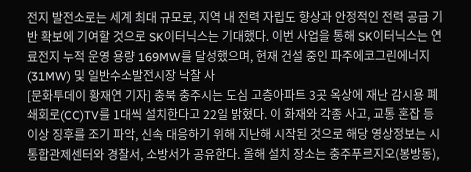전지 발전소로는 세계 최대 규모로, 지역 내 전력 자립도 향상과 안정적인 전력 공급 기반 확보에 기여할 것으로 SK이터닉스는 기대했다. 이번 사업을 통해 SK이터닉스는 연료전지 누적 운영 용량 169MW를 달성했으며, 현재 건설 중인 파주에코그린에너지(31MW) 및 일반수소발전시장 낙찰 사
[문화투데이 황재연 기자] 충북 충주시는 도심 고층아파트 3곳 옥상에 재난 감시용 폐쇄회로(CC)TV를 1대씩 설치한다고 22일 밝혔다. 이 화재와 각종 사고, 교통 혼잡 등 이상 징후를 조기 파악, 신속 대응하기 위해 지난해 시작된 것으로 해당 영상정보는 시 통합관제센터와 경찰서, 소방서가 공유한다. 올해 설치 장소는 충주푸르지오(봉방동),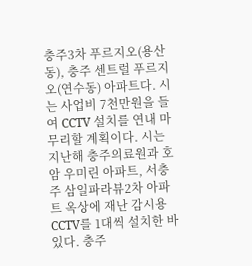충주3차 푸르지오(용산동), 충주 센트럴 푸르지오(연수동) 아파트다. 시는 사업비 7천만원을 들여 CCTV 설치를 연내 마무리할 계획이다. 시는 지난해 충주의료원과 호암 우미린 아파트, 서충주 삼일파라뷰2차 아파트 옥상에 재난 감시용 CCTV를 1대씩 설치한 바 있다. 충주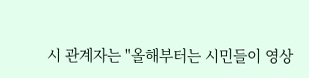시 관계자는 "올해부터는 시민들이 영상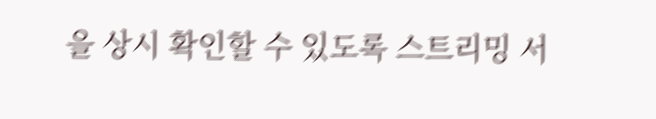을 상시 확인할 수 있도록 스트리밍 서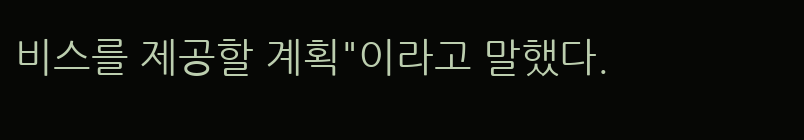비스를 제공할 계획"이라고 말했다.